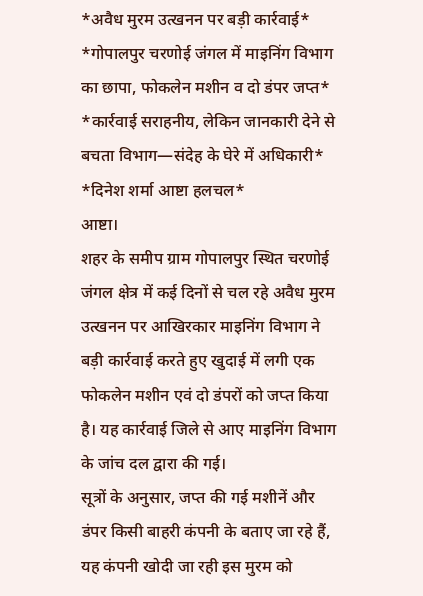*अवैध मुरम उत्खनन पर बड़ी कार्रवाई*
*गोपालपुर चरणोई जंगल में माइनिंग विभाग का छापा, फोकलेन मशीन व दो डंपर जप्त*
*कार्रवाई सराहनीय, लेकिन जानकारी देने से बचता विभाग—संदेह के घेरे में अधिकारी*
*दिनेश शर्मा आष्टा हलचल*
आष्टा।
शहर के समीप ग्राम गोपालपुर स्थित चरणोई जंगल क्षेत्र में कई दिनों से चल रहे अवैध मुरम उत्खनन पर आखिरकार माइनिंग विभाग ने बड़ी कार्रवाई करते हुए खुदाई में लगी एक फोकलेन मशीन एवं दो डंपरों को जप्त किया है। यह कार्रवाई जिले से आए माइनिंग विभाग के जांच दल द्वारा की गई।
सूत्रों के अनुसार, जप्त की गई मशीनें और डंपर किसी बाहरी कंपनी के बताए जा रहे हैं, यह कंपनी खोदी जा रही इस मुरम को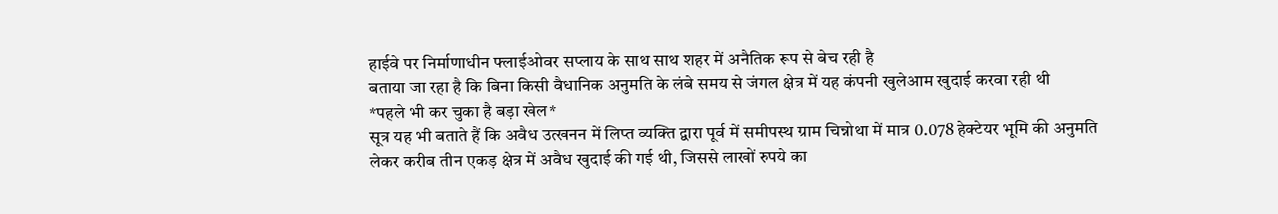हाईवे पर निर्माणाधीन फ्लाईओवर सप्लाय के साथ साथ शहर में अनैतिक रूप से बेच रही है
बताया जा रहा है कि बिना किसी वैधानिक अनुमति के लंबे समय से जंगल क्षेत्र में यह कंपनी खुलेआम खुदाई करवा रही थी
*पहले भी कर चुका है बड़ा खेल*
सूत्र यह भी बताते हैं कि अवैध उत्खनन में लिप्त व्यक्ति द्वारा पूर्व में समीपस्थ ग्राम चिन्नोथा में मात्र 0.078 हेक्टेयर भूमि की अनुमति लेकर करीब तीन एकड़ क्षेत्र में अवैध खुदाई की गई थी, जिससे लाखों रुपये का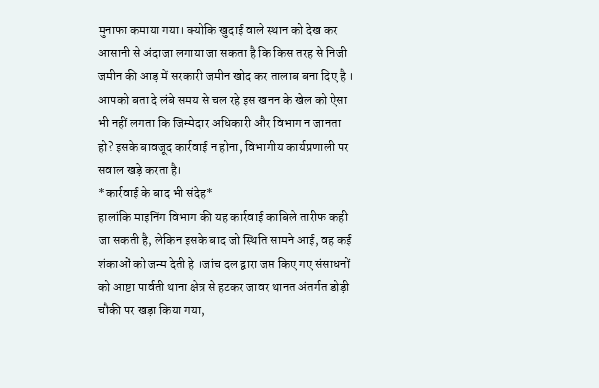मुनाफा कमाया गया। क्योकि खुदाई वाले स्थान को देख कर आसानी से अंदाजा लगाया जा सकता है कि किस तरह से निजी जमीन की आड़ में सरकारी जमीन खोद कर तालाब बना दिए है । आपको बता दे लंबे समय से चल रहे इस खनन के खेल को ऐसा भी नहीं लगता कि जिम्मेदार अधिकारी और विभाग न जानता हो? इसके बावजूद कार्रवाई न होना, विभागीय कार्यप्रणाली पर सवाल खड़े करता है।
*कार्रवाई के बाद भी संदेह*
हालांकि माइनिंग विभाग की यह कार्रवाई काबिले तारीफ कही जा सकती है, लेकिन इसके बाद जो स्थिति सामने आई, वह कई शंकाओं को जन्म देती हे ।जांच दल द्वारा जप्त किए गए संसाधनों को आष्टा पार्वती थाना क्षेत्र से हटकर जावर थानत अंतर्गत डोड़ी चौकी पर खड़ा किया गया,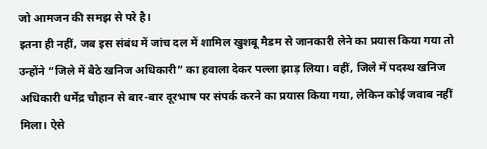जो आमजन की समझ से परे है।
इतना ही नहीं, जब इस संबंध में जांच दल में शामिल खुशबू मैडम से जानकारी लेने का प्रयास किया गया तो उन्होंने “जिले में बैठे खनिज अधिकारी” का हवाला देकर पल्ला झाड़ लिया। वहीं, जिले में पदस्थ खनिज अधिकारी धर्मेंद्र चौहान से बार-बार दूरभाष पर संपर्क करने का प्रयास किया गया, लेकिन कोई जवाब नहीं मिला। ऐसे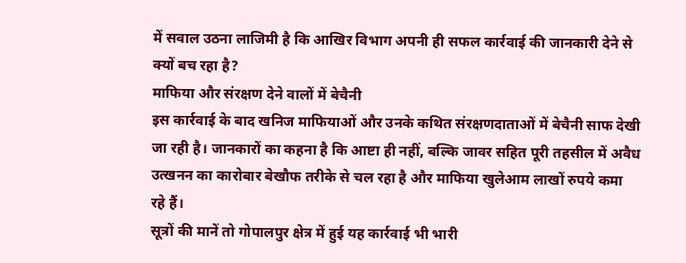में सवाल उठना लाजिमी है कि आखिर विभाग अपनी ही सफल कार्रवाई की जानकारी देने से क्यों बच रहा है?
माफिया और संरक्षण देने वालों में बेचैनी
इस कार्रवाई के बाद खनिज माफियाओं और उनके कथित संरक्षणदाताओं में बेचैनी साफ देखी जा रही है। जानकारों का कहना है कि आष्टा ही नहीं, बल्कि जावर सहित पूरी तहसील में अवैध उत्खनन का कारोबार बेखौफ तरीके से चल रहा है और माफिया खुलेआम लाखों रुपये कमा रहे हैं।
सूत्रों की मानें तो गोपालपुर क्षेत्र में हुई यह कार्रवाई भी भारी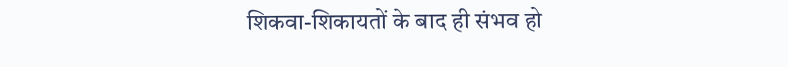शिकवा-शिकायतों के बाद ही संभव हो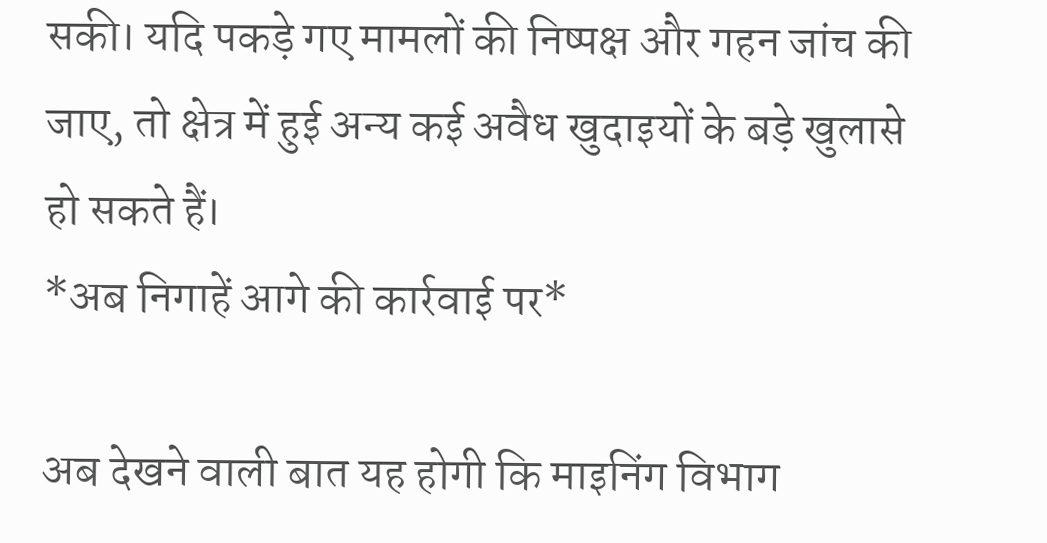सकी। यदि पकड़े गए मामलों की निष्पक्ष और गहन जांच की जाए, तो क्षेत्र में हुई अन्य कई अवैध खुदाइयों के बड़े खुलासे हो सकते हैं।
*अब निगाहें आगे की कार्रवाई पर*

अब देखने वाली बात यह होगी कि माइनिंग विभाग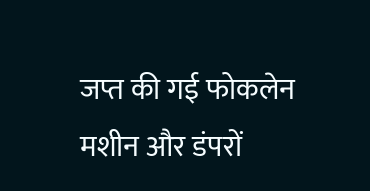जप्त की गई फोकलेन मशीन और डंपरों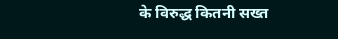के विरुद्ध कितनी सख्त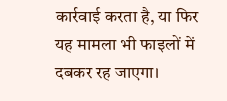कार्रवाई करता है, या फिर यह मामला भी फाइलों में दबकर रह जाएगा।